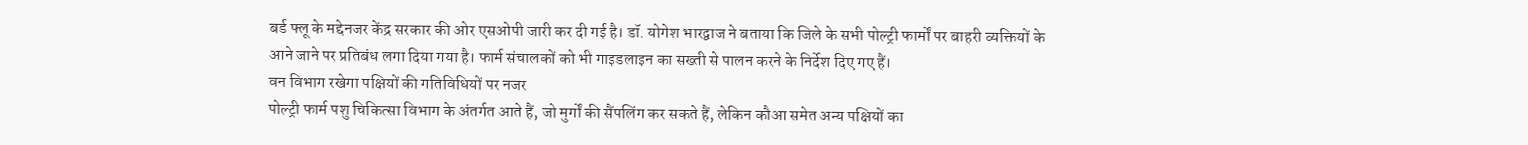बर्ड फ्लू के मद्देनजर केंद्र सरकार की ओर एसओपी जारी कर दी गई है। डॉ. योगेश भारद्वाज ने बताया कि जिले के सभी पोल्ट्री फार्मों पर बाहरी व्यक्तियों के आने जाने पर प्रतिबंध लगा दिया गया है। फार्म संचालकों को भी गाइडलाइन का सख्ती से पालन करने के निर्देश दिए गए हैं।
वन विभाग रखेगा पक्षियों की गतिविधियों पर नजर
पोल्ट्री फार्म पशु चिकित्सा विभाग के अंतर्गत आते हैं, जो मुर्गों की सैंपलिंग कर सकते हैं, लेकिन कौआ समेत अन्य पक्षियों का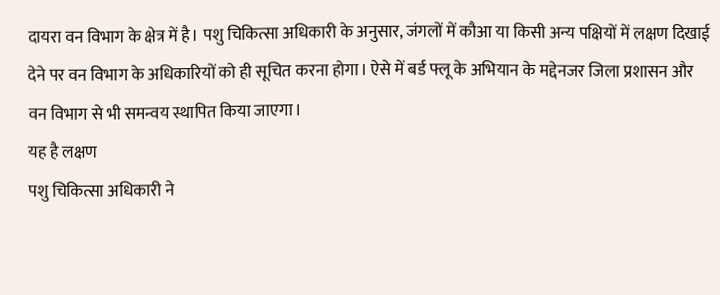दायरा वन विभाग के क्षेत्र में है। पशु चिकित्सा अधिकारी के अनुसार, जंगलों में कौआ या किसी अन्य पक्षियों में लक्षण दिखाई देने पर वन विभाग के अधिकारियों को ही सूचित करना होगा। ऐसे में बर्ड फ्लू के अभियान के मद्देनजर जिला प्रशासन और वन विभाग से भी समन्वय स्थापित किया जाएगा।
यह है लक्षण
पशु चिकित्सा अधिकारी ने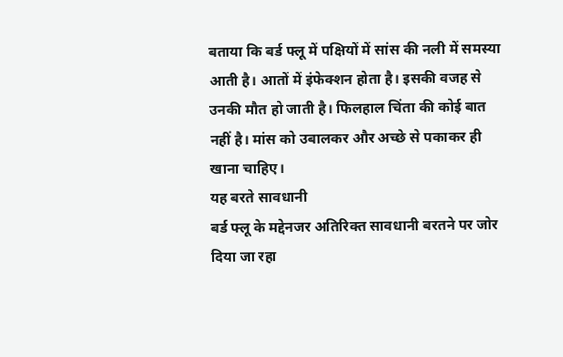बताया कि बर्ड फ्लू में पक्षियों में सांस की नली में समस्या आती है। आतों में इंफेक्शन होता है। इसकी वजह से उनकी मौत हो जाती है। फिलहाल चिंता की कोई बात नहीं है। मांस को उबालकर और अच्छे से पकाकर ही खाना चाहिए।
यह बरते सावधानी
बर्ड फ्लू के मद्देनजर अतिरिक्त सावधानी बरतने पर जोर दिया जा रहा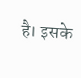है। इसके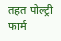तहत पोल्ट्री फार्म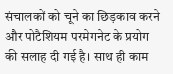संचालकों को चूने का छिड़काव करने और पोटैशियम परमेगनेट के प्रयोग की सलाह दी गई है। साथ ही काम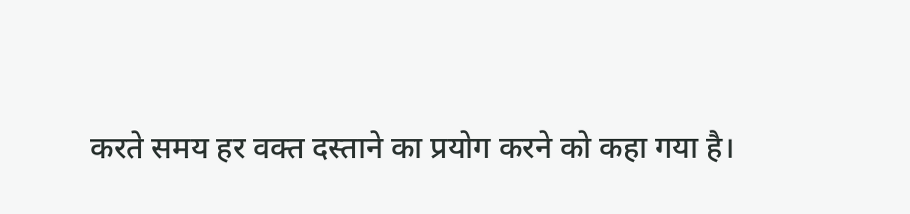करते समय हर वक्त दस्ताने का प्रयोग करने को कहा गया है।